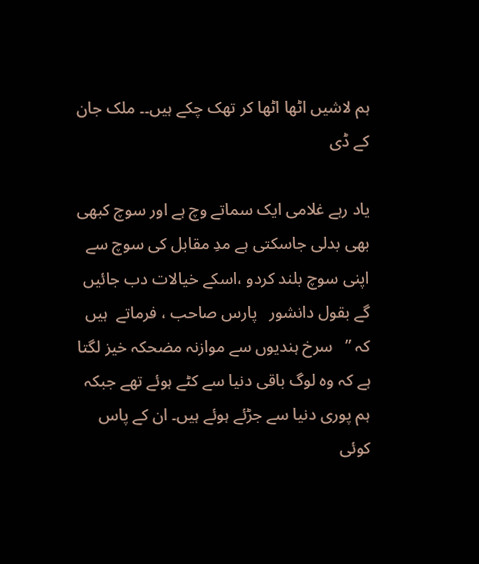ہم لاشیں اٹھا اٹھا کر تھک چکے ہیں۔۔ ملک جان کے ڈی

یاد رہے غلامی ایک سماتے وچ ہے اور سوچ کبھی بھی بدلی جاسکتی ہے مدِ مقابل کی سوچ سے اپنی سوچ بلند کردو ،اسکے خیالات دب جائیں گے بقول دانشور   پارس صاحب ، فرماتے  ہیں کہ ”   سرخ ہندیوں سے موازنہ مضحکہ خیز لگتا ہے کہ وہ لوگ باقی دنیا سے کٹے ہوئے تھے جبکہ ہم پوری دنیا سے جڑئے ہوئے ہیں۔ ان کے پاس کوئی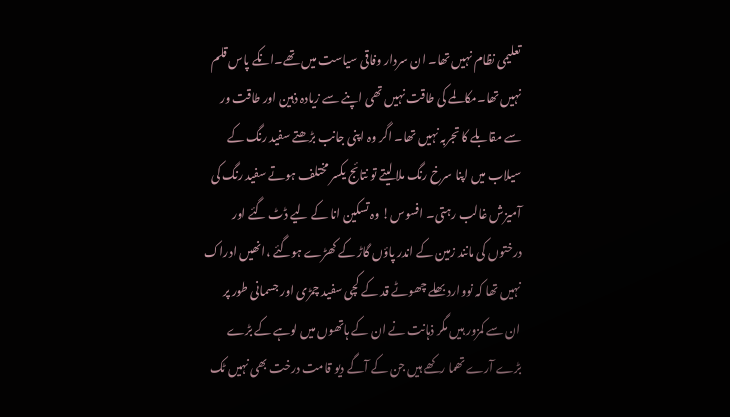تعلیمی نظام نہیں تھا۔ ان سردار وفاقی سیاست میں تھے۔انکے پاس قلم نہیں تھا۔مکالمے کی طاقت نہیں تھی اپنے سے زیادہ ذہین اور طاقت ور سے مقابلے کا تجربہ نہیں تھا۔ اگر وہ اپنی جانب بڑھتے سفید رنگ کے سیلاب میں اپنا سرخ رنگ ملا لیتے تو نتائج یکسر مختلف ہوتے سفید رنگ کی آمیزش غالب رہتی۔ افسوس! وہ تسکین انا کے لیے ڈٹ گئے اور درختوں کی مانند زمین کے اندر پاؤں گاڑ کے کھڑے ہوگئے ،انھیں ادراک نہیں تھا کہ نووارد بھلے چھوٹے قد کے کچی سفید چمڑی اور جسمانی طور پر ان سے کمزور ہیں مگر ذہانت نے ان کے ہاتھوں میں لوہے کے بڑے بڑے آرے تھما رکھے ہیں جن کے آگے دیو قامت درخت بھی نہیں ٹک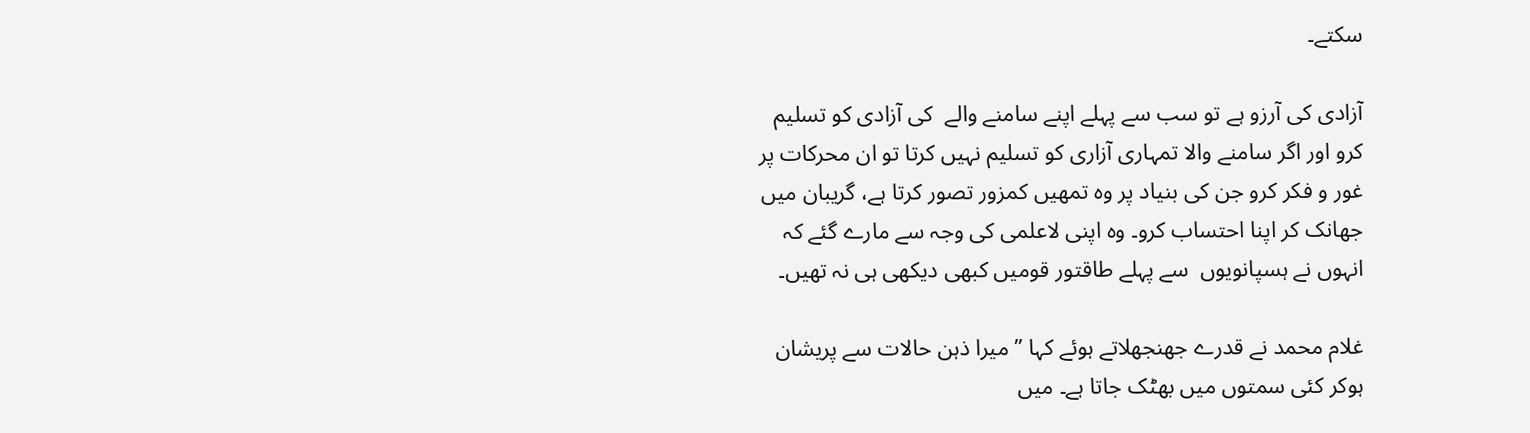سکتے۔

آزادی کی آرزو ہے تو سب سے پہلے اپنے سامنے والے  کی آزادی کو تسلیم کرو اور اگر سامنے والا تمہاری آزاری کو تسلیم نہیں کرتا تو ان محرکات پر غور و فکر کرو جن کی بنیاد پر وہ تمھیں کمزور تصور کرتا ہے، گریبان میں جھانک کر اپنا احتساب کرو۔ وہ اپنی لاعلمی کی وجہ سے مارے گئے کہ انہوں نے ہسپانویوں  سے پہلے طاقتور قومیں کبھی دیکھی ہی نہ تھیں۔

غلام محمد نے قدرے جھنجھلاتے ہوئے کہا ” میرا ذہن حالات سے پریشان ہوکر کئی سمتوں میں بھٹک جاتا ہے۔ میں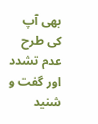بھی آپ کی طرح عدم تشدد اور گفت و شنید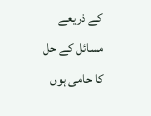کے ذریعے مسائل کے حل کا حامی ہوں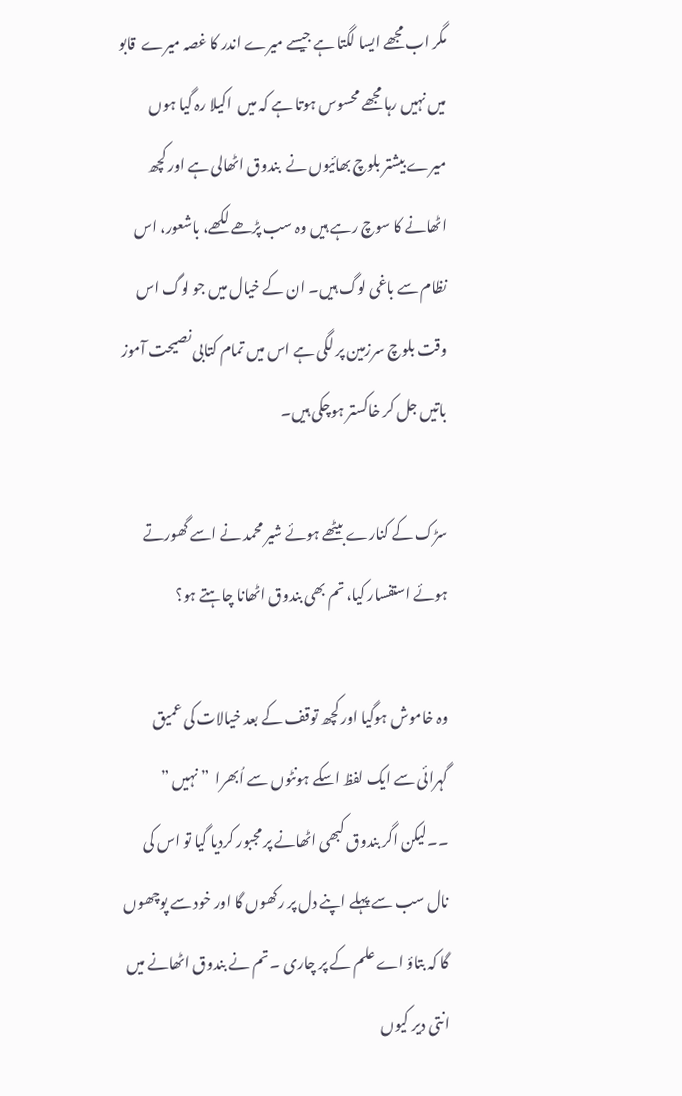مگر اب مجھے ایسا لگتا ہے جیسے میرے اندر کا غصہ میرے  قابو میں نہیں رہا مجھے محسوس ہوتا ہے کہ میں  اکیلا رہ گیا ہوں  میرے بیشتر بلوچ بھائیوں نے  بندوق اٹھالی ہے اور کچھ اٹھانے کا سوچ رہے ہیں وہ سب پڑھے لکھے، باشعور، اس نظام سے باغی لوگ ہیں۔ ان کے خیال میں جو لوگ اس وقت بلوچ سرزمین پر لگی ہے اس میں تمام کتابی نصیحت آموز باتیں جل کر خاکستر ہوچکی ہیں۔

سڑک کے کنارے بیٹھے ہوئے شیر محمد نے اسے گھورتے ہوئے استفسار کیا، تم بھی بندوق اٹھانا چاہتے ہو؟

وہ خاموش ہوگیا اور کچھ توقف کے بعد خیالات کی عمیق گہرائی سے ایک لفظ اسکے ہونٹوں سے اُبھرا  ” نہیں ” ۔۔لیکن اگر بندوق کبھی اٹھانے پر مجبور کردیا گیا تو اس کی نال سب سے پہلے اپنے دل پر رکھوں گا اور خود سے پوچھوں گا کہ بتاؤ اے علم کے پر چاری ۔ تم نے بندوق اٹھانے میں انتی دیر کیوں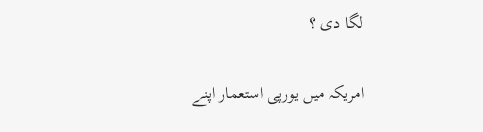لگا دی ؟

امریکہ میں یورپی استعمار اپنے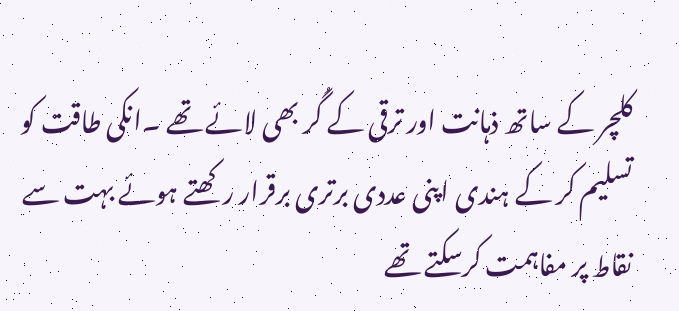کلچر کے ساتھ ذہانت اور ترقی کے گُر بھی لائے تھے ۔انکی طاقت کو تسلیم کر کے ہندی اپنی عددی برتری برقرار رکھتے ہوئے بہت سے نقاط پر مفاہمت کرسکتے تھے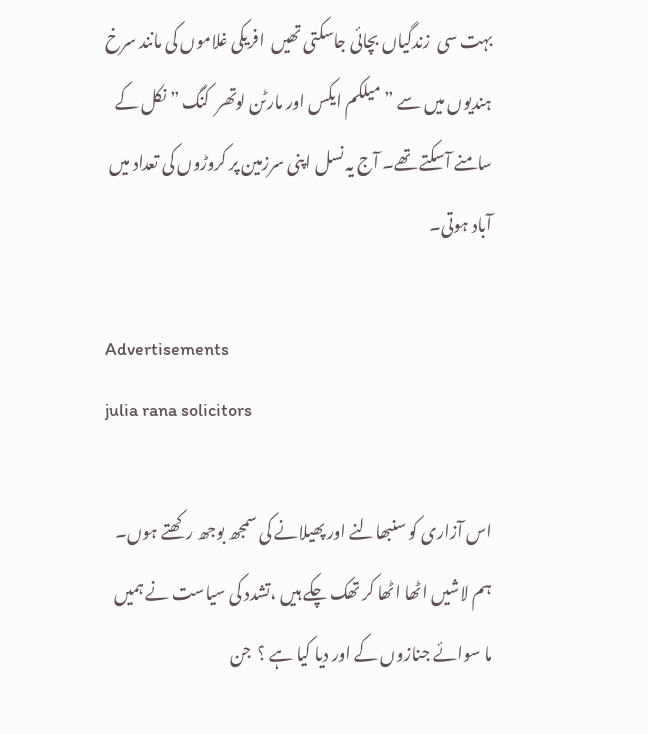بہت سی  زندگیاں بچائی جاسکتی تھیں  افریکی غلاموں کی مانند سرخ ہندیوں میں سے ” میلکم ایکس اور مارٹن لوتھر  کنگ ” نکل کے سامنے آسکتے تھے۔ آج یہ نسل اپنی سرزمین پر کروڑوں کی تعداد میں آباد ہوتی۔

Advertisements
julia rana solicitors

اس آزاری کو سنبھالنے اور پھیلانے کی سمجھ بوجھ رکھتے ہوں۔ ہم لاشیں اٹھا اٹھا کر تھک چکے ہیں ،تشدد کی سیاست نے ہمیں ما سوائے جنازوں کے اور دیا کیا ہے ؟  جن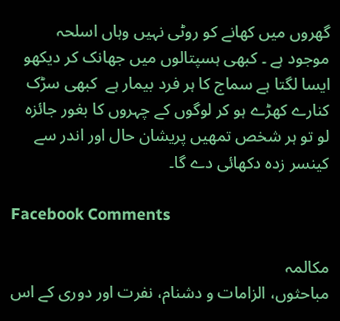گھروں میں کھانے کو روٹی نہیں وہاں اسلحہ موجود ہے ۔ کبھی ہسپتالوں میں جھانک کر دیکھو ایسا لگتا ہے سماج کا ہر فرد بیمار ہے  کبھی سڑک کنارے کھڑے ہو کر لوگوں کے چہروں کا بغور جائزہ لو تو ہر شخص تمھیں پریشان حال اور اندر سے کینسر زدہ دکھائی دے گا۔

Facebook Comments

مکالمہ
مباحثوں، الزامات و دشنام، نفرت اور دوری کے اس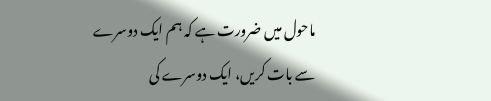ماحول میں ضرورت ہے کہ ہم ایک دوسرے سے بات کریں، ایک دوسرے کی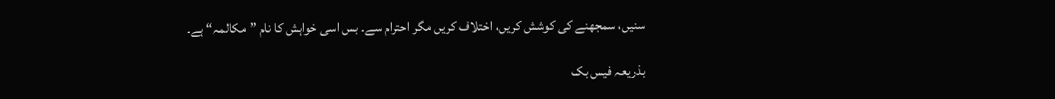سنیں، سمجھنے کی کوشش کریں، اختلاف کریں مگر احترام سے۔ بس اسی خواہش کا نام ”مکالمہ“ ہے۔

بذریعہ فیس بک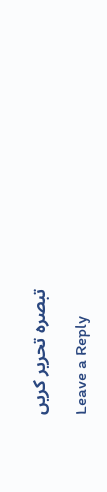تبصرہ تحریر کریں

Leave a Reply